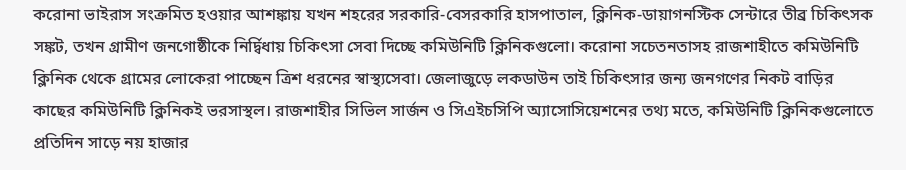করোনা ভাইরাস সংক্রমিত হওয়ার আশঙ্কায় যখন শহরের সরকারি-বেসরকারি হাসপাতাল, ক্লিনিক-ডায়াগনস্টিক সেন্টারে তীব্র চিকিৎসক সঙ্কট, তখন গ্রামীণ জনগোষ্ঠীকে নির্দ্বিধায় চিকিৎসা সেবা দিচ্ছে কমিউনিটি ক্লিনিকগুলো। করোনা সচেতনতাসহ রাজশাহীতে কমিউনিটি ক্লিনিক থেকে গ্রামের লোকেরা পাচ্ছেন ত্রিশ ধরনের স্বাস্থ্যসেবা। জেলাজুড়ে লকডাউন তাই চিকিৎসার জন্য জনগণের নিকট বাড়ির কাছের কমিউনিটি ক্লিনিকই ভরসাস্থল। রাজশাহীর সিভিল সার্জন ও সিএইচসিপি অ্যাসোসিয়েশনের তথ্য মতে, কমিউনিটি ক্লিনিকগুলোতে প্রতিদিন সাড়ে নয় হাজার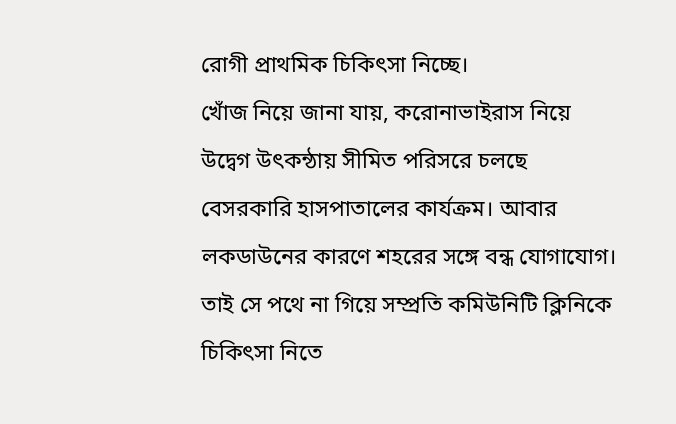রোগী প্রাথমিক চিকিৎসা নিচ্ছে।
খোঁজ নিয়ে জানা যায়, করোনাভাইরাস নিয়ে উদ্বেগ উৎকন্ঠায় সীমিত পরিসরে চলছে বেসরকারি হাসপাতালের কার্যক্রম। আবার লকডাউনের কারণে শহরের সঙ্গে বন্ধ যোগাযোগ। তাই সে পথে না গিয়ে সম্প্রতি কমিউনিটি ক্লিনিকে চিকিৎসা নিতে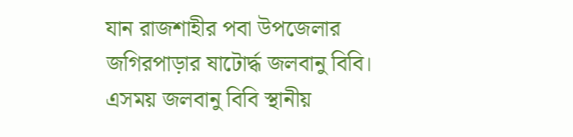যান রাজশাহীর পবা উপজেলার জগিরপাড়ার ষাটোর্দ্ধ জলবানু বিবি। এসময় জলবানু বিবি স্থানীয়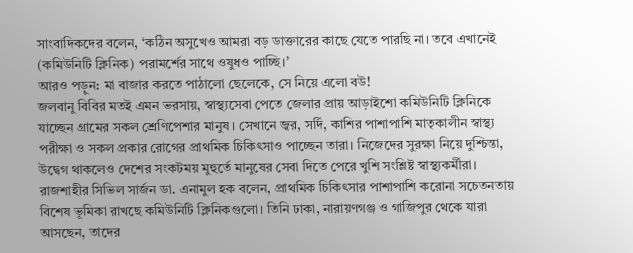সাংবাদিকদের বলেন, ‘কঠিন অসুখেও আমরা বড় ডাক্তারের কাছে যেতে পারছি না। তবে এখানেই (কমিউনিটি ক্লিনিক) পরামর্শের সাথে ওষুধও পাচ্ছি।’
আরও পড়ুন: মা বাজার করতে পাঠালো ছেলেকে, সে নিয়ে এলো বউ!
জলবানু বিবির মতই এমন ভরসায়, স্বাস্থ্যসেবা পেতে জেলার প্রায় আড়াইশো কমিউনিটি ক্লিনিকে যাচ্ছেন গ্রামের সকল শ্রেণিপেশার মানুষ। সেখানে জ্বর, সর্দি, কাশির পাশাপাশি মাতৃকালীন স্বাস্থ্য পরীক্ষা ও সকল প্রকার রোগের প্রাথমিক চিকিৎসাও পাচ্ছেন তারা। নিজেদের সুরক্ষা নিয়ে দুশ্চিন্তা, উদ্বেগ থাকলেও দেশের সংকটময় মুহুর্তে মানুষের সেবা দিতে পেরে খুশি সংশ্লিষ্ট স্বাস্থ্যকর্মীরা।
রাজশাহীর সিভিল সার্জন ডা. এনামুল হক বলেন, প্রাথমিক চিকিৎসার পাশাপাশি করোনা সচেতনতায় বিশেষ ভূমিকা রাখছে কমিউনিটি ক্লিনিকগুলো। তিনি ঢাকা, নারায়ণগঞ্জ ও গাজিপুর থেকে যারা আসছেন, তাদের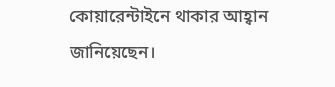কোয়ারেন্টাইনে থাকার আহ্বান জানিয়েছেন।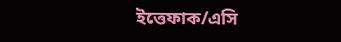ইত্তেফাক/এসি